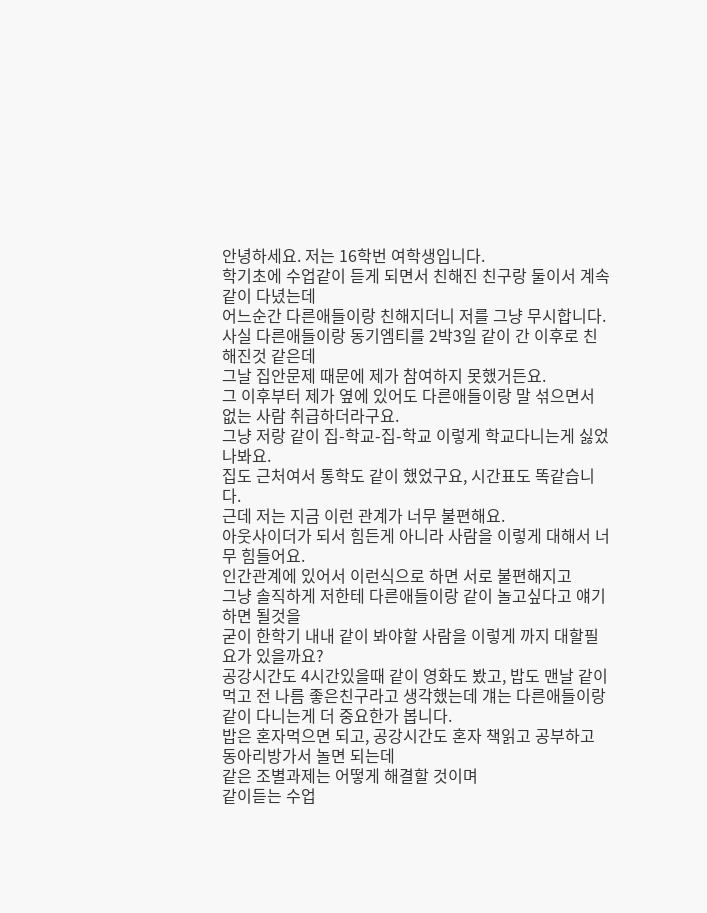안녕하세요. 저는 16학번 여학생입니다.
학기초에 수업같이 듣게 되면서 친해진 친구랑 둘이서 계속 같이 다녔는데
어느순간 다른애들이랑 친해지더니 저를 그냥 무시합니다.
사실 다른애들이랑 동기엠티를 2박3일 같이 간 이후로 친해진것 같은데
그날 집안문제 때문에 제가 참여하지 못했거든요.
그 이후부터 제가 옆에 있어도 다른애들이랑 말 섞으면서 없는 사람 취급하더라구요.
그냥 저랑 같이 집-학교-집-학교 이렇게 학교다니는게 싫었나봐요.
집도 근처여서 통학도 같이 했었구요, 시간표도 똑같습니다.
근데 저는 지금 이런 관계가 너무 불편해요.
아웃사이더가 되서 힘든게 아니라 사람을 이렇게 대해서 너무 힘들어요.
인간관계에 있어서 이런식으로 하면 서로 불편해지고
그냥 솔직하게 저한테 다른애들이랑 같이 놀고싶다고 얘기하면 될것을
굳이 한학기 내내 같이 봐야할 사람을 이렇게 까지 대할필요가 있을까요?
공강시간도 4시간있을때 같이 영화도 봤고, 밥도 맨날 같이 먹고 전 나름 좋은친구라고 생각했는데 걔는 다른애들이랑 같이 다니는게 더 중요한가 봅니다.
밥은 혼자먹으면 되고, 공강시간도 혼자 책읽고 공부하고 동아리방가서 놀면 되는데
같은 조별과제는 어떻게 해결할 것이며
같이듣는 수업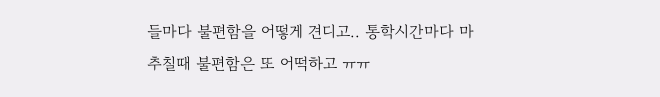들마다 불편함을 어떻게 견디고.. 통학시간마다 마추칠때 불편함은 또 어떡하고 ㅠㅠ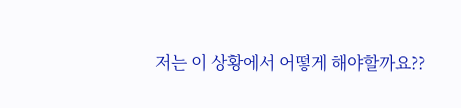저는 이 상황에서 어떻게 해야할까요??